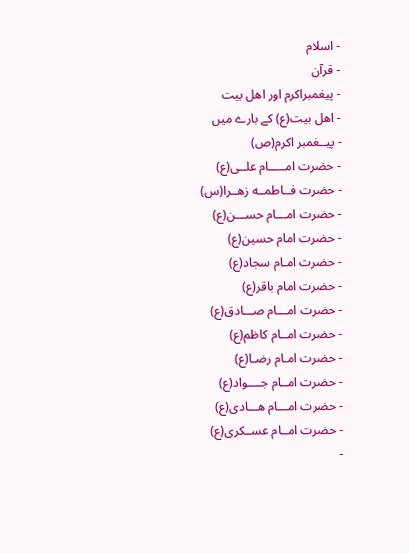- اسلام
- قرآن
- پیغمبراکرم اور اهل بیت
- اهل بیت(ع) کے بارے میں
- پیــغمبر اکرم(ص)
- حضرت امـــــام علــی(ع)
- حضرت فــاطمــه زهــرا(س)
- حضرت امـــام حســـن(ع)
- حضرت امام حسین(ع)
- حضرت امـام سجاد(ع)
- حضرت امام باقر(ع)
- حضرت امـــام صـــادق(ع)
- حضرت امــام کاظم(ع)
- حضرت امـام رضـا(ع)
- حضرت امــام جــــواد(ع)
- حضرت امـــام هـــادی(ع)
- حضرت امــام عســکری(ع)
-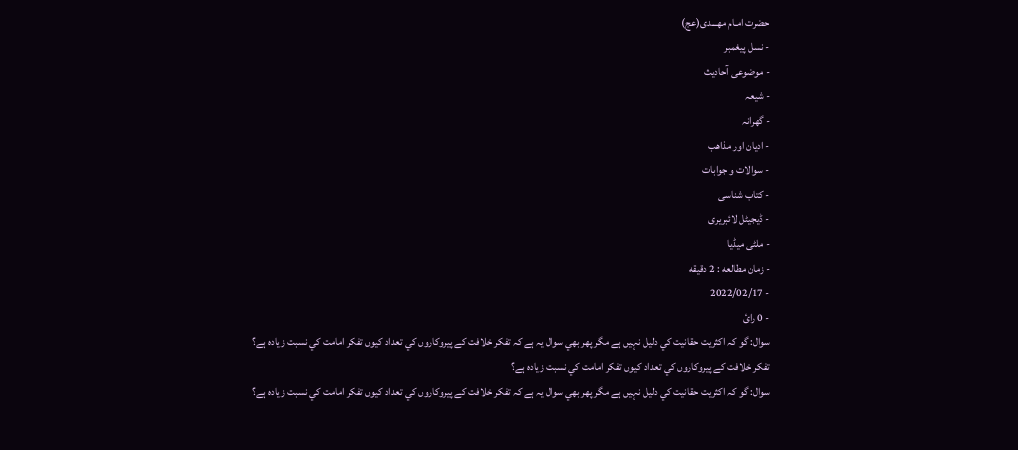حضرت امـام مهـــدی(عج)
- نسل پیغمبر
- موضوعی آحادیث
- شیعہ
- گھرانہ
- ادیان اور مذاهب
- سوالات و جوابات
- کتاب شناسی
- ڈیجیٹل لائبریری
- ملٹی میڈیا
- زمان مطالعه : 2 دقیقه
- 2022/02/17
- 0 رائ
سوال: گو کہ اکثريت حقانيت کي دليل نہيں ہے مگر پھر بھي سوال يہ ہے کہ تفکر خلافت کے پيروکاروں کي تعداد کيوں تفکر امامت کي نسبت زيادہ ہے؟
تفکر خلافت کے پيروکاروں کي تعداد کيوں تفکر امامت کي نسبت زيادہ ہے؟
سوال: گو کہ اکثريت حقانيت کي دليل نہيں ہے مگر پھر بھي سوال يہ ہے کہ تفکر خلافت کے پيروکاروں کي تعداد کيوں تفکر امامت کي نسبت زيادہ ہے؟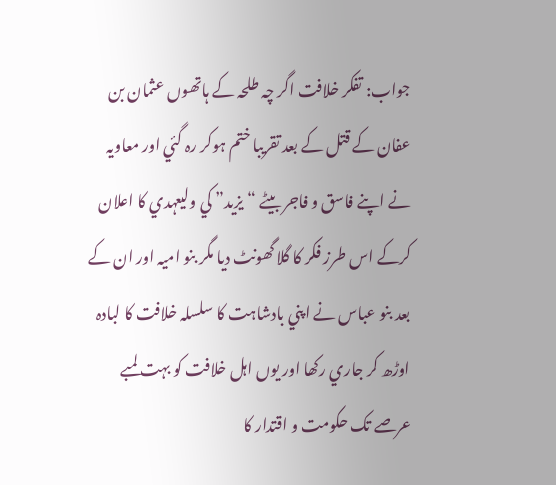جواب: تفکر خلافت اگر چہ طلحہ کے ہاتھوں عثمان بن عفان کے قتل کے بعد تقريبا ختم ہوکر رہ گئي اور معاويہ نے اپنے فاسق و فاجر بيٹے “يزيد” کي وليعہدي کا اعلان کرکے اس طرز فکر کا گلا گھونٹ ديا مگر بنو اميہ اور ان کے بعد بنو عباس نے اپني بادشاہت کا سلسلہ خلافت کا لبادہ اوڑھ کر جاري رکھا اور يوں اہل خلافت کو بہت لمبے عرصے تک حکومت و اقتدار کا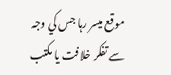موقع ميسر رہا جس کي وجہ سے تفکر خلافت يا مکتب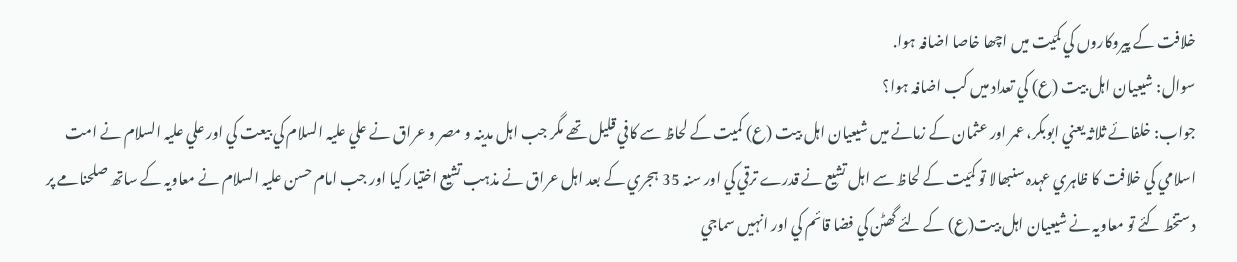خلافت کے پيروکاروں کي کمّيت ميں اچھا خاصا اضافہ ہوا.
سوال: شيعيان اہل بيت (ع) کي تعداد ميں کب اضافہ ہوا؟
جواب: خلفائے ثلاثہ يعني ابوبکر، عمر اور عثمان کے زمانے ميں شيعيان اہل بيت (ع) کميت کے لحاظ سے کافي قليل تھے مگر جب اہل مدينہ و مصر و عراق نے علي عليہ السلام کي بيعت کي اور علي عليہ السلام نے امت اسلامي کي خلافت کا ظاہري عہدہ سنبھالا تو کمّيت کے لحاظ سے اہل تشيع نے قدرے ترقي کي اور سنہ 35 ہجري کے بعد اہل عراق نے مذہب تشيع اختيار کيا اور جب امام حسن عليہ السلام نے معاويہ کے ساتھ صلحنامے پر دستخط کئے تو معاويہ نے شيعيان اہل بيت(ع) کے لئے گھٹن کي فضا قائم کي اور انہيں سماجي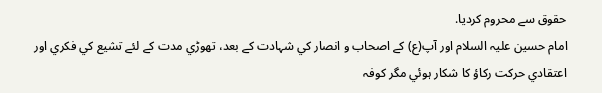حقوق سے محروم کرديا.
امام حسين عليہ السلام اور آپ(ع) کے اصحاب و انصار کي شہادت کے بعد، تھوڑي مدت کے لئے تشيع کي فکري اور اعتقادي حرکت رکاؤ کا شکار ہوئي مگر کوفہ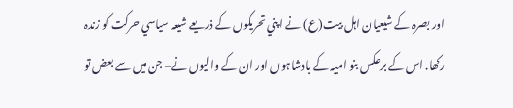اور بصرہ کے شيعيان اہل بيت(ع) نے اپني تحريکوں کے ذريعے شيعہ سياسي حرکت کو زندہ رکھا. اس کے برعکس بنو اميہ کے بادشاہوں اور ان کے واليوں نے– جن ميں سے بعض تو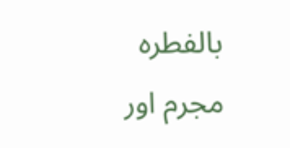بالفطرہ مجرم اور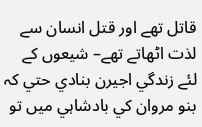قاتل تھے اور قتل انسان سے لذت اٹھاتے تھے– شيعوں کے لئے زندگي اجيرن بنادي حتي کہ بنو مروان کي بادشاہي ميں تو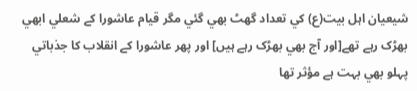شيعيان اہل بيت(ع) کي تعداد گھٹ بھي گئي مگر قيام عاشورا کے شعلي ابھي بھڑک رہے تھے[اور آج بھي بھڑک رہے ہيں] اور پھر عاشورا کے انقلاب کا جذباتي پہلو بھي بہت ہے مؤثر تھا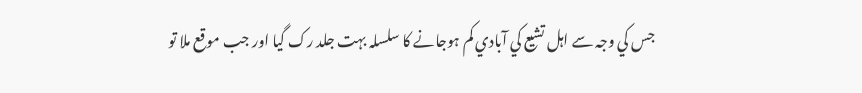جس کي وجہ سے اہل تشيع کي آبادي کم ہوجانے کا سلسلہ بہت جلد رک گيا اور جب موقع ملا تو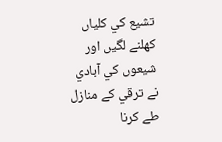تشيع کي کلياں کھلنے لگيں اور شيعوں کي آبادي نے ترقي کے منازل طے کرنا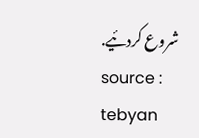شروع کردئيے.
source : tebyan